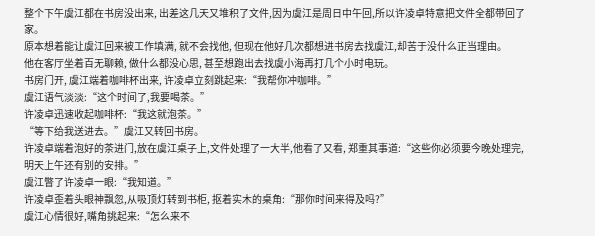整个下午虞江都在书房没出来, 出差这几天又堆积了文件,因为虞江是周日中午回,所以许凌卓特意把文件全都带回了家。
原本想着能让虞江回来被工作填满, 就不会找他, 但现在他好几次都想进书房去找虞江,却苦于没什么正当理由。
他在客厅坐着百无聊赖, 做什么都没心思, 甚至想跑出去找虞小海再打几个小时电玩。
书房门开, 虞江端着咖啡杯出来, 许凌卓立刻跳起来:“我帮你冲咖啡。”
虞江语气淡淡:“这个时间了,我要喝茶。”
许凌卓迅速收起咖啡杯:“我这就泡茶。”
“等下给我送进去。”虞江又转回书房。
许凌卓端着泡好的茶进门,放在虞江桌子上,文件处理了一大半,他看了又看, 郑重其事道:“这些你必须要今晚处理完, 明天上午还有别的安排。”
虞江瞥了许凌卓一眼:“我知道。”
许凌卓歪着头眼神飘忽,从吸顶灯转到书柜, 抠着实木的桌角:“那你时间来得及吗?”
虞江心情很好,嘴角挑起来:“怎么来不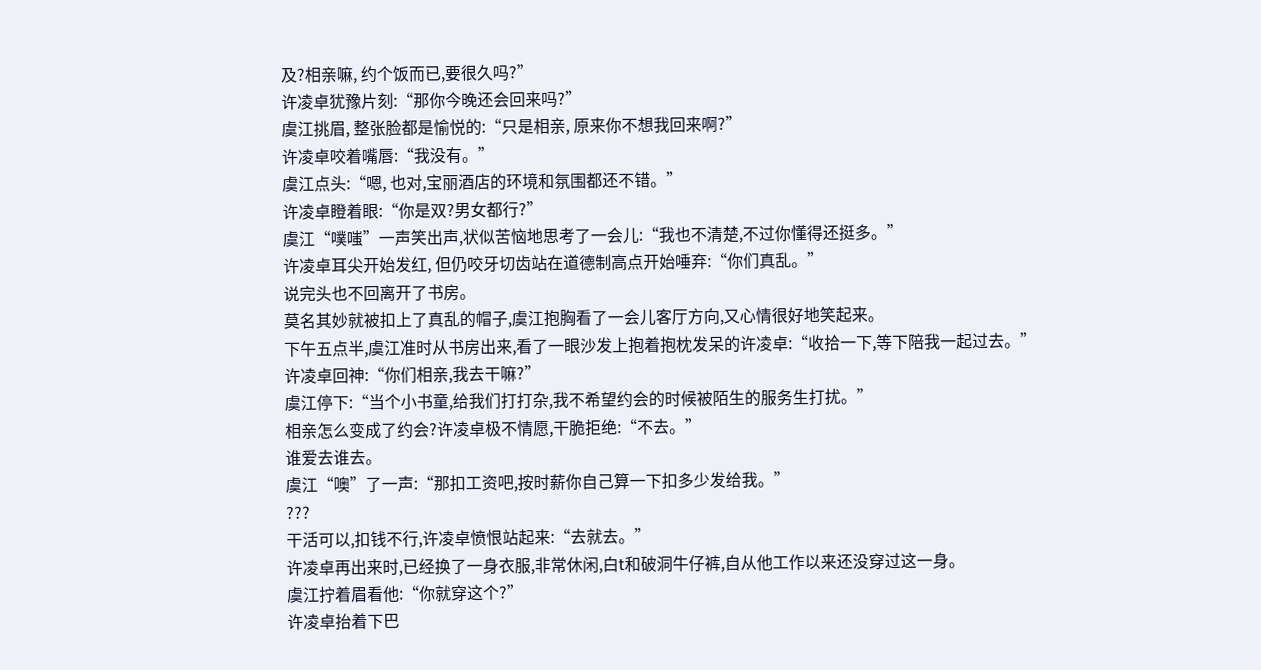及?相亲嘛, 约个饭而已,要很久吗?”
许凌卓犹豫片刻:“那你今晚还会回来吗?”
虞江挑眉, 整张脸都是愉悦的:“只是相亲, 原来你不想我回来啊?”
许凌卓咬着嘴唇:“我没有。”
虞江点头:“嗯, 也对,宝丽酒店的环境和氛围都还不错。”
许凌卓瞪着眼:“你是双?男女都行?”
虞江“噗嗤”一声笑出声,状似苦恼地思考了一会儿:“我也不清楚,不过你懂得还挺多。”
许凌卓耳尖开始发红, 但仍咬牙切齿站在道德制高点开始唾弃:“你们真乱。”
说完头也不回离开了书房。
莫名其妙就被扣上了真乱的帽子,虞江抱胸看了一会儿客厅方向,又心情很好地笑起来。
下午五点半,虞江准时从书房出来,看了一眼沙发上抱着抱枕发呆的许凌卓:“收拾一下,等下陪我一起过去。”
许凌卓回神:“你们相亲,我去干嘛?”
虞江停下:“当个小书童,给我们打打杂,我不希望约会的时候被陌生的服务生打扰。”
相亲怎么变成了约会?许凌卓极不情愿,干脆拒绝:“不去。”
谁爱去谁去。
虞江“噢”了一声:“那扣工资吧,按时薪你自己算一下扣多少发给我。”
???
干活可以,扣钱不行,许凌卓愤恨站起来:“去就去。”
许凌卓再出来时,已经换了一身衣服,非常休闲,白t和破洞牛仔裤,自从他工作以来还没穿过这一身。
虞江拧着眉看他:“你就穿这个?”
许凌卓抬着下巴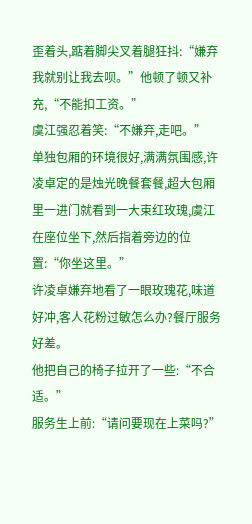歪着头,踮着脚尖叉着腿狂抖:“嫌弃我就别让我去呗。”他顿了顿又补充,“不能扣工资。”
虞江强忍着笑:“不嫌弃,走吧。”
单独包厢的环境很好,满满氛围感,许凌卓定的是烛光晚餐套餐,超大包厢里一进门就看到一大束红玫瑰,虞江在座位坐下,然后指着旁边的位置:“你坐这里。”
许凌卓嫌弃地看了一眼玫瑰花,味道好冲,客人花粉过敏怎么办?餐厅服务好差。
他把自己的椅子拉开了一些:“不合适。”
服务生上前:“请问要现在上菜吗?”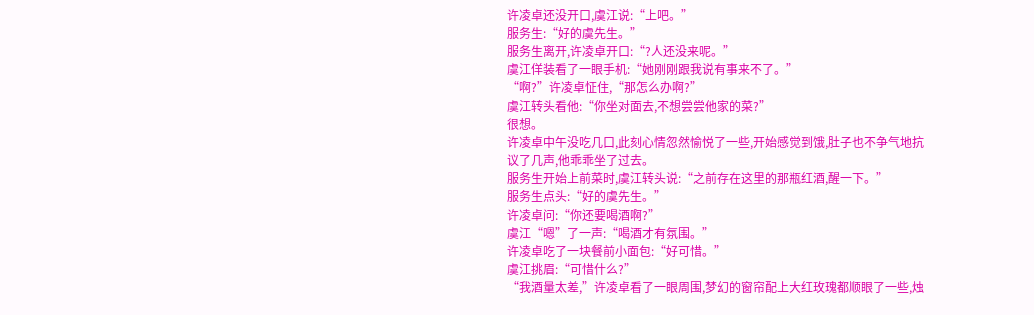许凌卓还没开口,虞江说:“上吧。”
服务生:“好的虞先生。”
服务生离开,许凌卓开口:“?人还没来呢。”
虞江佯装看了一眼手机:“她刚刚跟我说有事来不了。”
“啊?”许凌卓怔住,“那怎么办啊?”
虞江转头看他:“你坐对面去,不想尝尝他家的菜?”
很想。
许凌卓中午没吃几口,此刻心情忽然愉悦了一些,开始感觉到饿,肚子也不争气地抗议了几声,他乖乖坐了过去。
服务生开始上前菜时,虞江转头说:“之前存在这里的那瓶红酒,醒一下。”
服务生点头:“好的虞先生。”
许凌卓问:“你还要喝酒啊?”
虞江“嗯”了一声:“喝酒才有氛围。”
许凌卓吃了一块餐前小面包:“好可惜。”
虞江挑眉:“可惜什么?”
“我酒量太差,”许凌卓看了一眼周围,梦幻的窗帘配上大红玫瑰都顺眼了一些,烛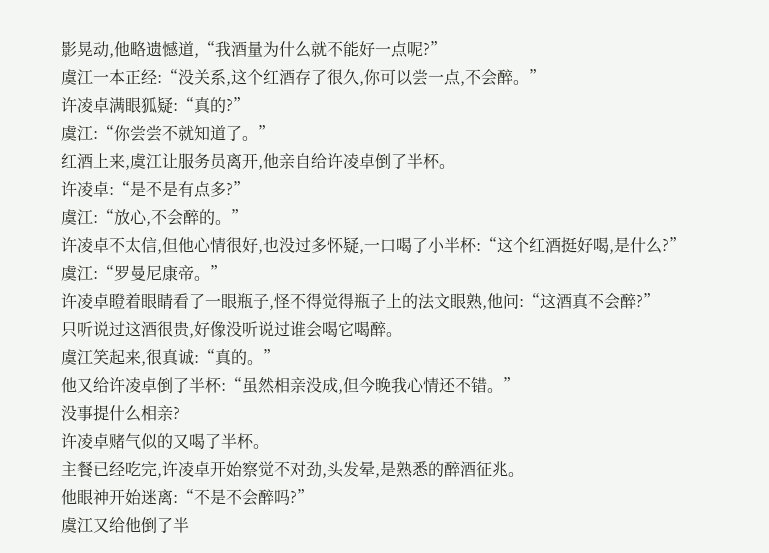影晃动,他略遗憾道,“我酒量为什么就不能好一点呢?”
虞江一本正经:“没关系,这个红酒存了很久,你可以尝一点,不会醉。”
许凌卓满眼狐疑:“真的?”
虞江:“你尝尝不就知道了。”
红酒上来,虞江让服务员离开,他亲自给许凌卓倒了半杯。
许凌卓:“是不是有点多?”
虞江:“放心,不会醉的。”
许凌卓不太信,但他心情很好,也没过多怀疑,一口喝了小半杯:“这个红酒挺好喝,是什么?”
虞江:“罗曼尼康帝。”
许凌卓瞪着眼睛看了一眼瓶子,怪不得觉得瓶子上的法文眼熟,他问:“这酒真不会醉?”
只听说过这酒很贵,好像没听说过谁会喝它喝醉。
虞江笑起来,很真诚:“真的。”
他又给许凌卓倒了半杯:“虽然相亲没成,但今晚我心情还不错。”
没事提什么相亲?
许凌卓赌气似的又喝了半杯。
主餐已经吃完,许凌卓开始察觉不对劲,头发晕,是熟悉的醉酒征兆。
他眼神开始迷离:“不是不会醉吗?”
虞江又给他倒了半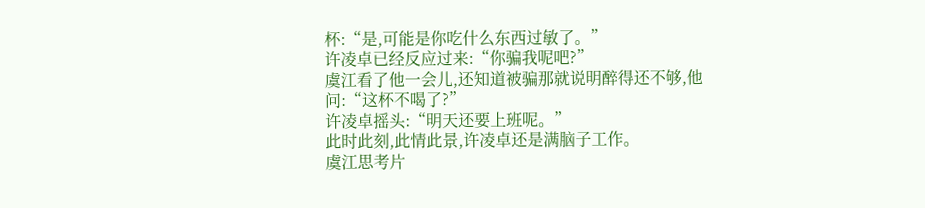杯:“是,可能是你吃什么东西过敏了。”
许凌卓已经反应过来:“你骗我呢吧?”
虞江看了他一会儿,还知道被骗那就说明醉得还不够,他问:“这杯不喝了?”
许凌卓摇头:“明天还要上班呢。”
此时此刻,此情此景,许凌卓还是满脑子工作。
虞江思考片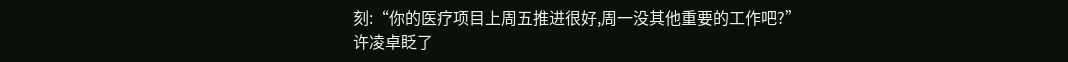刻:“你的医疗项目上周五推进很好,周一没其他重要的工作吧?”
许凌卓眨了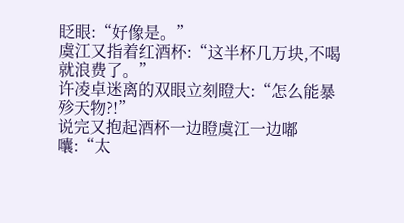眨眼:“好像是。”
虞江又指着红酒杯:“这半杯几万块,不喝就浪费了。”
许凌卓迷离的双眼立刻瞪大:“怎么能暴殄天物?!”
说完又抱起酒杯一边瞪虞江一边嘟囔:“太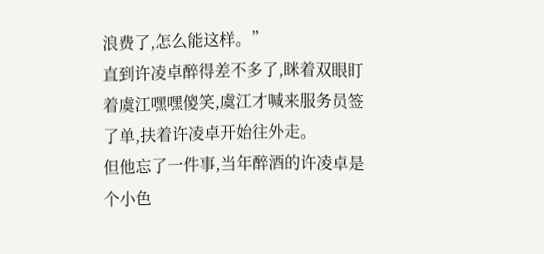浪费了,怎么能这样。”
直到许凌卓醉得差不多了,眯着双眼盯着虞江嘿嘿傻笑,虞江才喊来服务员签了单,扶着许凌卓开始往外走。
但他忘了一件事,当年醉酒的许凌卓是个小色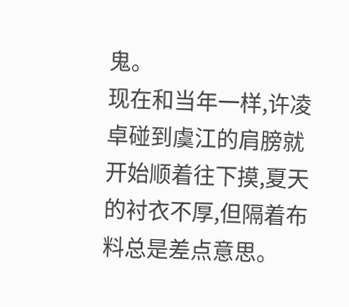鬼。
现在和当年一样,许凌卓碰到虞江的肩膀就开始顺着往下摸,夏天的衬衣不厚,但隔着布料总是差点意思。